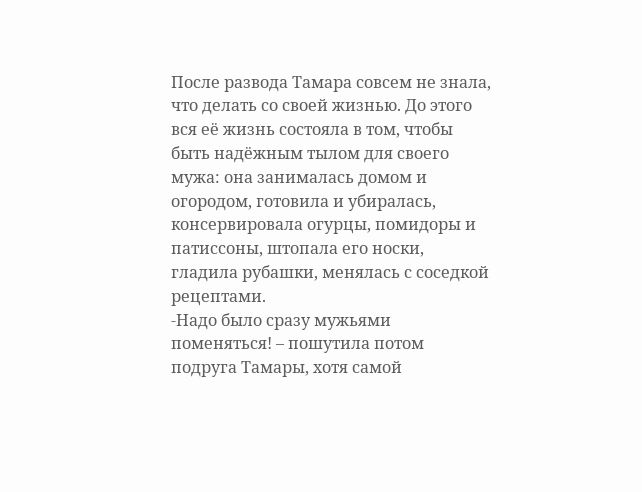После развода Тамара совсем не знала, что делать со своей жизнью. До этого вся её жизнь состояла в том, чтобы быть надёжным тылом для своего мужа: она занималась домом и огородом, готовила и убиралась, консервировала огурцы, помидоры и патиссоны, штопала его носки, гладила рубашки, менялась с соседкой рецептами.
-Надо было сразу мужьями поменяться! – пошутила потом подруга Тамары, хотя самой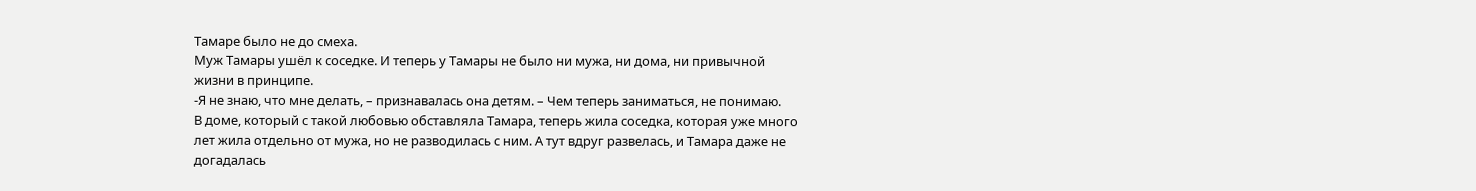Тамаре было не до смеха.
Муж Тамары ушёл к соседке. И теперь у Тамары не было ни мужа, ни дома, ни привычной жизни в принципе.
-Я не знаю, что мне делать, – признавалась она детям. – Чем теперь заниматься, не понимаю.
В доме, который с такой любовью обставляла Тамара, теперь жила соседка, которая уже много лет жила отдельно от мужа, но не разводилась с ним. А тут вдруг развелась, и Тамара даже не догадалась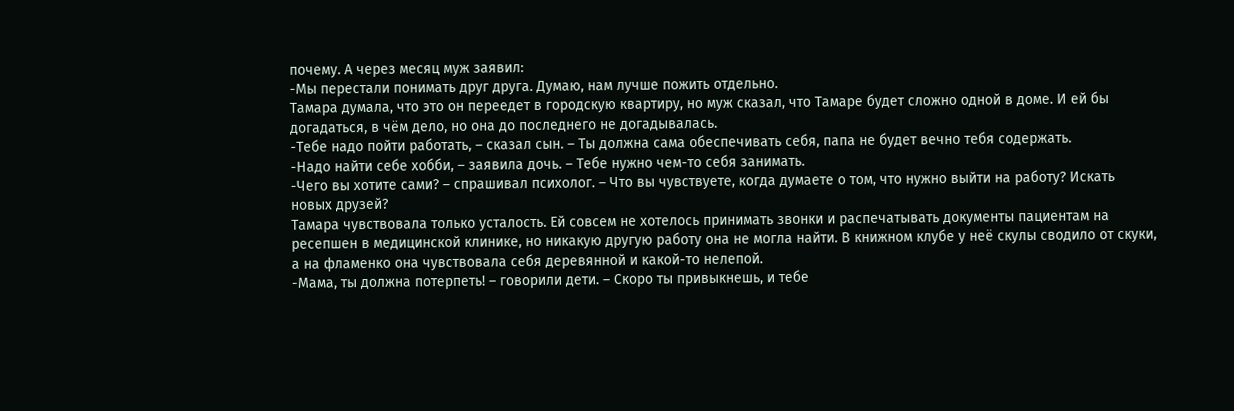почему. А через месяц муж заявил:
-Мы перестали понимать друг друга. Думаю, нам лучше пожить отдельно.
Тамара думала, что это он переедет в городскую квартиру, но муж сказал, что Тамаре будет сложно одной в доме. И ей бы догадаться, в чём дело, но она до последнего не догадывалась.
-Тебе надо пойти работать, – сказал сын. – Ты должна сама обеспечивать себя, папа не будет вечно тебя содержать.
-Надо найти себе хобби, – заявила дочь. – Тебе нужно чем-то себя занимать.
-Чего вы хотите сами? – спрашивал психолог. – Что вы чувствуете, когда думаете о том, что нужно выйти на работу? Искать новых друзей?
Тамара чувствовала только усталость. Ей совсем не хотелось принимать звонки и распечатывать документы пациентам на ресепшен в медицинской клинике, но никакую другую работу она не могла найти. В книжном клубе у неё скулы сводило от скуки, а на фламенко она чувствовала себя деревянной и какой-то нелепой.
-Мама, ты должна потерпеть! – говорили дети. – Скоро ты привыкнешь, и тебе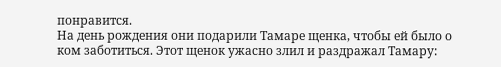понравится.
На день рождения они подарили Тамаре щенка, чтобы ей было о ком заботиться. Этот щенок ужасно злил и раздражал Тамару: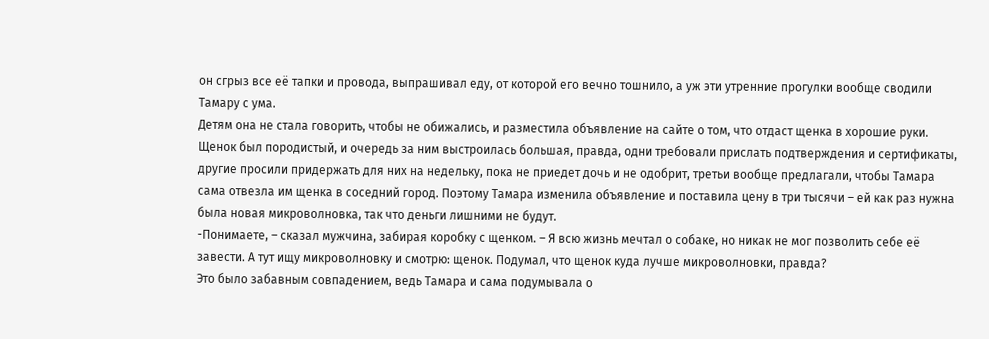он сгрыз все её тапки и провода, выпрашивал еду, от которой его вечно тошнило, а уж эти утренние прогулки вообще сводили Тамару с ума.
Детям она не стала говорить, чтобы не обижались, и разместила объявление на сайте о том, что отдаст щенка в хорошие руки. Щенок был породистый, и очередь за ним выстроилась большая, правда, одни требовали прислать подтверждения и сертификаты, другие просили придержать для них на недельку, пока не приедет дочь и не одобрит, третьи вообще предлагали, чтобы Тамара сама отвезла им щенка в соседний город. Поэтому Тамара изменила объявление и поставила цену в три тысячи – ей как раз нужна была новая микроволновка, так что деньги лишними не будут.
-Понимаете, – сказал мужчина, забирая коробку с щенком. – Я всю жизнь мечтал о собаке, но никак не мог позволить себе её завести. А тут ищу микроволновку и смотрю: щенок. Подумал, что щенок куда лучше микроволновки, правда?
Это было забавным совпадением, ведь Тамара и сама подумывала о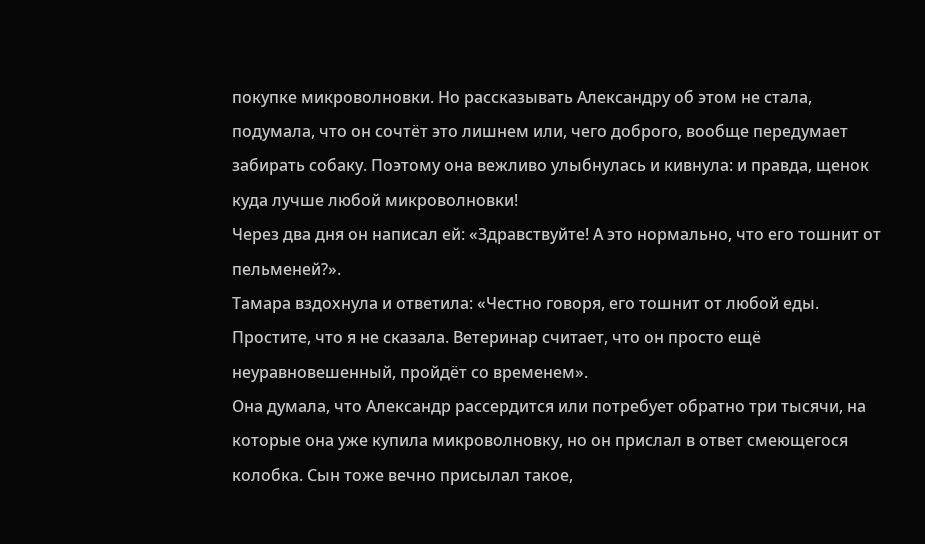покупке микроволновки. Но рассказывать Александру об этом не стала, подумала, что он сочтёт это лишнем или, чего доброго, вообще передумает забирать собаку. Поэтому она вежливо улыбнулась и кивнула: и правда, щенок куда лучше любой микроволновки!
Через два дня он написал ей: «Здравствуйте! А это нормально, что его тошнит от пельменей?».
Тамара вздохнула и ответила: «Честно говоря, его тошнит от любой еды. Простите, что я не сказала. Ветеринар считает, что он просто ещё неуравновешенный, пройдёт со временем».
Она думала, что Александр рассердится или потребует обратно три тысячи, на которые она уже купила микроволновку, но он прислал в ответ смеющегося колобка. Сын тоже вечно присылал такое,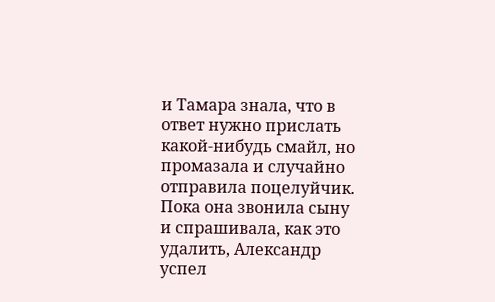и Тамара знала, что в ответ нужно прислать какой-нибудь смайл, но промазала и случайно отправила поцелуйчик. Пока она звонила сыну и спрашивала, как это удалить, Александр успел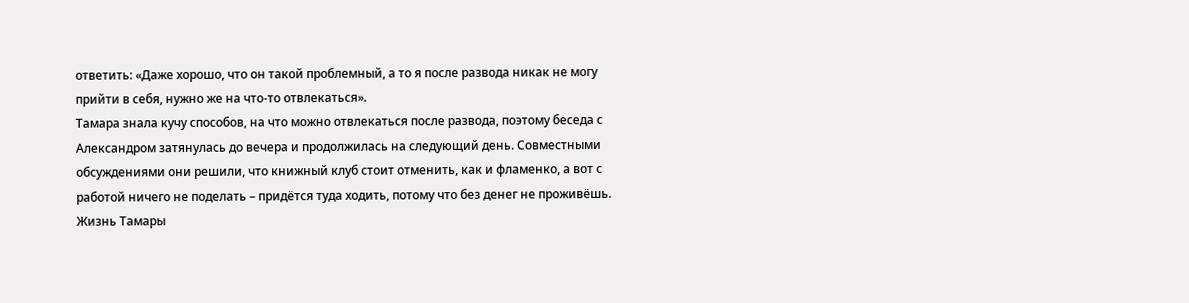ответить: «Даже хорошо, что он такой проблемный, а то я после развода никак не могу прийти в себя, нужно же на что-то отвлекаться».
Тамара знала кучу способов, на что можно отвлекаться после развода, поэтому беседа с Александром затянулась до вечера и продолжилась на следующий день. Совместными обсуждениями они решили, что книжный клуб стоит отменить, как и фламенко, а вот с работой ничего не поделать – придётся туда ходить, потому что без денег не проживёшь.
Жизнь Тамары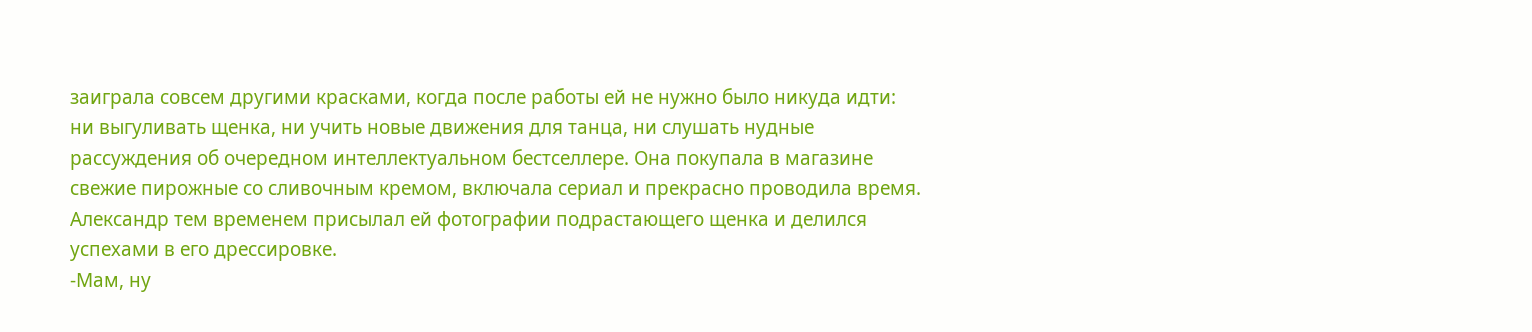заиграла совсем другими красками, когда после работы ей не нужно было никуда идти: ни выгуливать щенка, ни учить новые движения для танца, ни слушать нудные рассуждения об очередном интеллектуальном бестселлере. Она покупала в магазине свежие пирожные со сливочным кремом, включала сериал и прекрасно проводила время. Александр тем временем присылал ей фотографии подрастающего щенка и делился успехами в его дрессировке.
-Мам, ну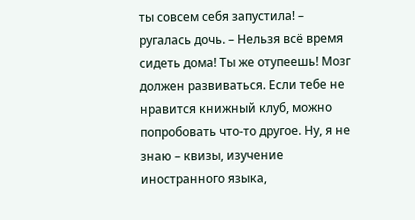ты совсем себя запустила! – ругалась дочь. – Нельзя всё время сидеть дома! Ты же отупеешь! Мозг должен развиваться. Если тебе не нравится книжный клуб, можно попробовать что-то другое. Ну, я не знаю – квизы, изучение иностранного языка,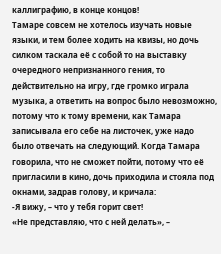каллиграфию, в конце концов!
Тамаре совсем не хотелось изучать новые языки, и тем более ходить на квизы, но дочь силком таскала её с собой то на выставку очередного непризнанного гения, то действительно на игру, где громко играла музыка, а ответить на вопрос было невозможно, потому что к тому времени, как Тамара записывала его себе на листочек, уже надо было отвечать на следующий. Когда Тамара говорила, что не сможет пойти, потому что её пригласили в кино, дочь приходила и стояла под окнами, задрав голову, и кричала:
-Я вижу, – что у тебя горит свет!
«Не представляю, что с ней делать», –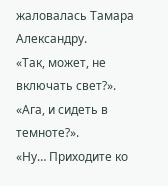жаловалась Тамара Александру.
«Так, может, не включать свет?».
«Ага, и сидеть в темноте?».
«Ну… Приходите ко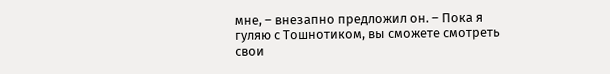мне, – внезапно предложил он. – Пока я гуляю с Тошнотиком, вы сможете смотреть свои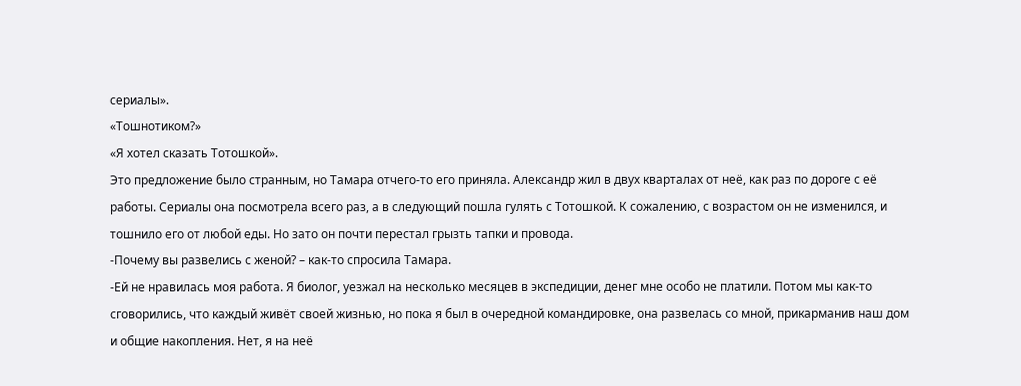сериалы».
«Тошнотиком?»
«Я хотел сказать Тотошкой».
Это предложение было странным, но Тамара отчего-то его приняла. Александр жил в двух кварталах от неё, как раз по дороге с её работы. Сериалы она посмотрела всего раз, а в следующий пошла гулять с Тотошкой. К сожалению, с возрастом он не изменился, и тошнило его от любой еды. Но зато он почти перестал грызть тапки и провода.
-Почему вы развелись с женой? – как-то спросила Тамара.
-Ей не нравилась моя работа. Я биолог, уезжал на несколько месяцев в экспедиции, денег мне особо не платили. Потом мы как-то сговорились, что каждый живёт своей жизнью, но пока я был в очередной командировке, она развелась со мной, прикарманив наш дом и общие накопления. Нет, я на неё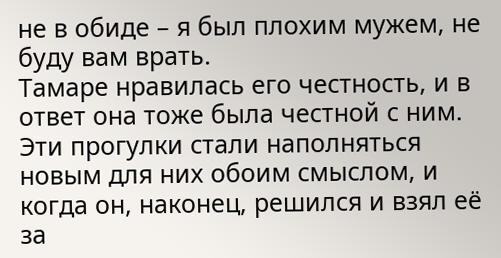не в обиде – я был плохим мужем, не буду вам врать.
Тамаре нравилась его честность, и в ответ она тоже была честной с ним. Эти прогулки стали наполняться новым для них обоим смыслом, и когда он, наконец, решился и взял её за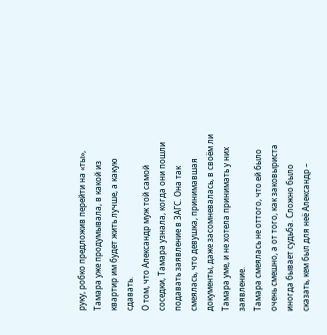руку, робко предложив перейти на «ты», Тамара уже продумывала, в какой из квартир им будет жить лучше, а какую сдавать.
О том, что Александр муж той самой соседки, Тамара узнала, когда они пошли подавать заявление в ЗАГС. Она так смеялась, что девушка, принимавшая документы, даже засомневалась, в своём ли Тамара уме, и не хотела принимать у них заявление.
Тамара смеялась не оттого, что ей было очень смешно, а от того, как заковыриста иногда бывает судьба. Сложно было сказать, кем был для неё Александр –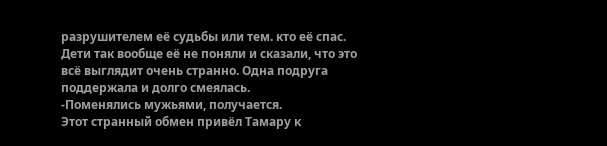разрушителем её судьбы или тем. кто её спас. Дети так вообще её не поняли и сказали, что это всё выглядит очень странно. Одна подруга поддержала и долго смеялась.
-Поменялись мужьями, получается.
Этот странный обмен привёл Тамару к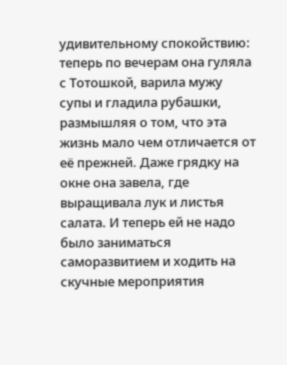удивительному спокойствию: теперь по вечерам она гуляла с Тотошкой, варила мужу супы и гладила рубашки, размышляя о том, что эта жизнь мало чем отличается от её прежней. Даже грядку на окне она завела, где выращивала лук и листья салата. И теперь ей не надо было заниматься саморазвитием и ходить на скучные мероприятия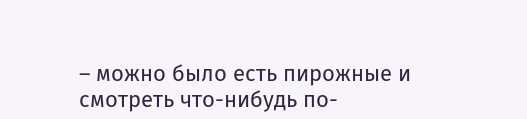– можно было есть пирожные и смотреть что-нибудь по-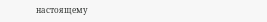настоящему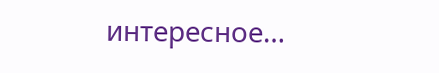интересное…